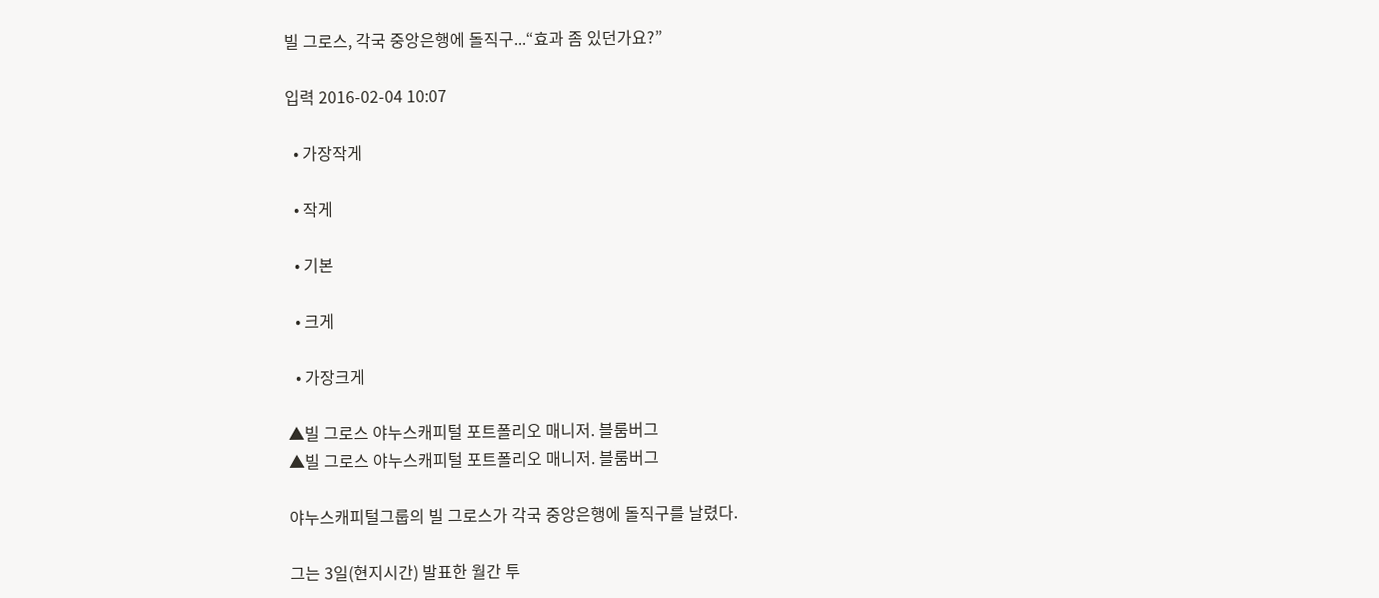빌 그로스, 각국 중앙은행에 돌직구...“효과 좀 있던가요?”

입력 2016-02-04 10:07

  • 가장작게

  • 작게

  • 기본

  • 크게

  • 가장크게

▲빌 그로스 야누스캐피털 포트폴리오 매니저. 블룸버그
▲빌 그로스 야누스캐피털 포트폴리오 매니저. 블룸버그

야누스캐피털그룹의 빌 그로스가 각국 중앙은행에 돌직구를 날렸다.

그는 3일(현지시간) 발표한 월간 투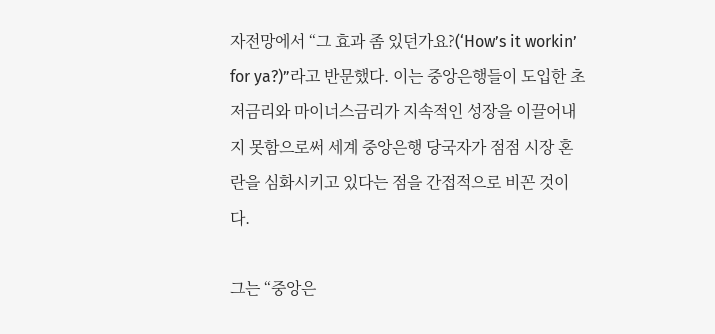자전망에서 “그 효과 좀 있던가요?(‘How’s it workin’ for ya?)”라고 반문했다. 이는 중앙은행들이 도입한 초저금리와 마이너스금리가 지속적인 성장을 이끌어내지 못함으로써 세계 중앙은행 당국자가 점점 시장 혼란을 심화시키고 있다는 점을 간접적으로 비꼰 것이다.

그는 “중앙은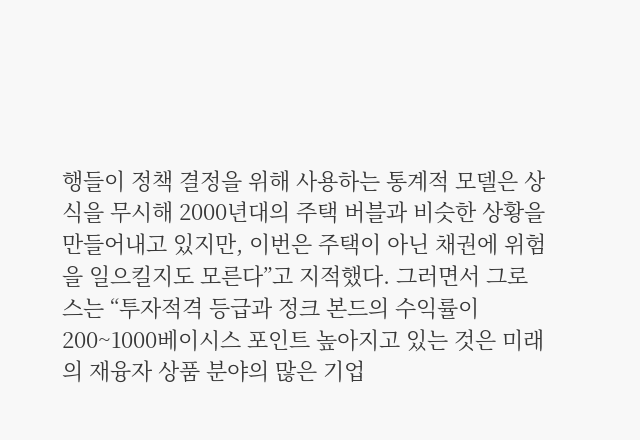행들이 정책 결정을 위해 사용하는 통계적 모델은 상식을 무시해 2000년대의 주택 버블과 비슷한 상황을 만들어내고 있지만, 이번은 주택이 아닌 채권에 위험을 일으킬지도 모른다”고 지적했다. 그러면서 그로스는 “투자적격 등급과 정크 본드의 수익률이 200~1000베이시스 포인트 높아지고 있는 것은 미래의 재융자 상품 분야의 많은 기업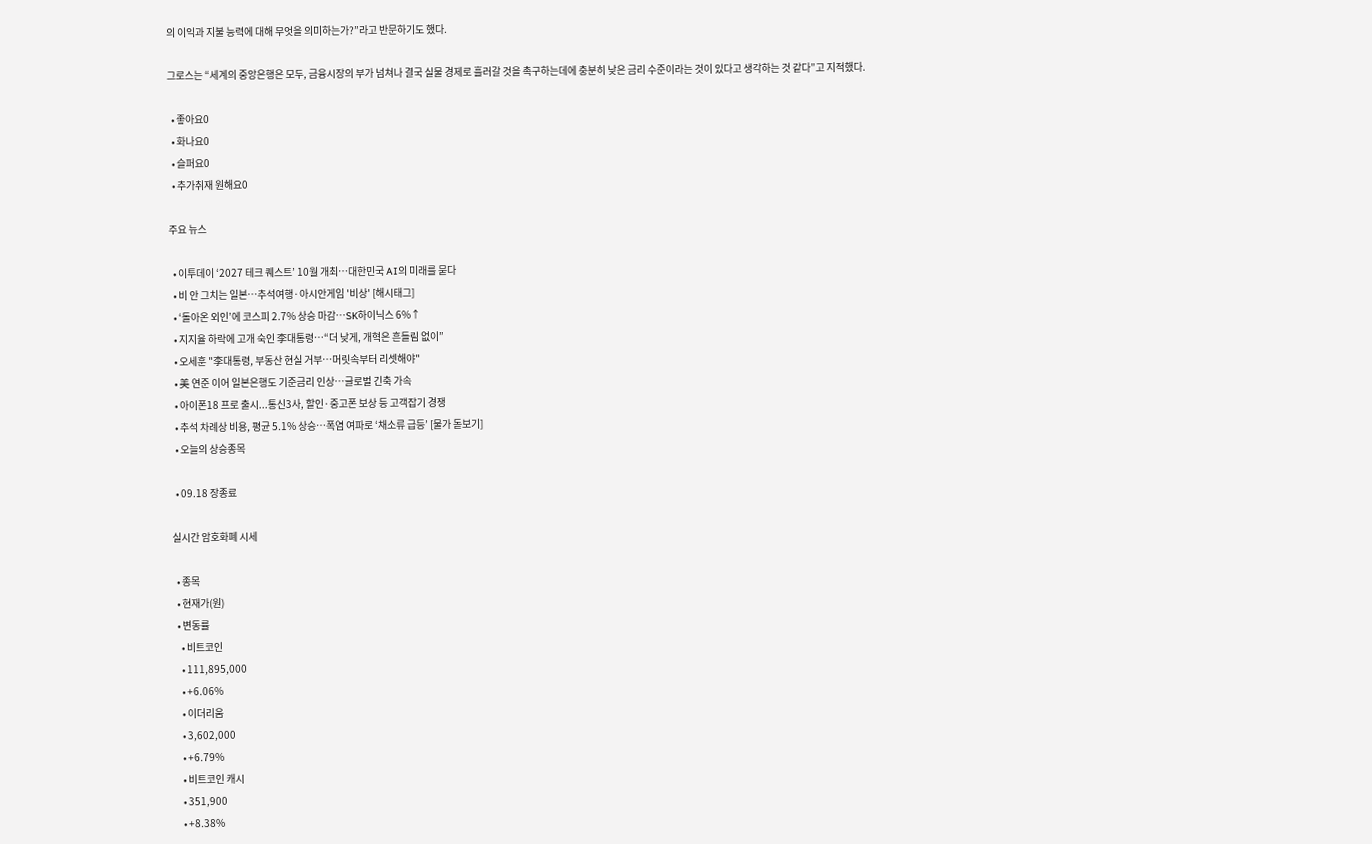의 이익과 지불 능력에 대해 무엇을 의미하는가?”라고 반문하기도 했다.

그로스는 “세계의 중앙은행은 모두, 금융시장의 부가 넘쳐나 결국 실물 경제로 흘러갈 것을 촉구하는데에 충분히 낮은 금리 수준이라는 것이 있다고 생각하는 것 같다”고 지적했다.

  • 좋아요0
  • 화나요0
  • 슬퍼요0
  • 추가취재 원해요0

주요 뉴스

  • 이투데이 ‘2027 테크 퀘스트’ 10월 개최⋯대한민국 AI의 미래를 묻다
  • 비 안 그치는 일본…추석여행·아시안게임 '비상' [해시태그]
  • ‘돌아온 외인’에 코스피 2.7% 상승 마감⋯SK하이닉스 6%↑
  • 지지율 하락에 고개 숙인 李대통령⋯“더 낮게, 개혁은 흔들림 없이”
  • 오세훈 "李대통령, 부동산 현실 거부⋯머릿속부터 리셋해야"
  • 美 연준 이어 일본은행도 기준금리 인상⋯글로벌 긴축 가속
  • 아이폰18 프로 출시...통신3사, 할인·중고폰 보상 등 고객잡기 경쟁
  • 추석 차례상 비용, 평균 5.1% 상승…폭염 여파로 ‘채소류 급등’ [물가 돋보기]
  • 오늘의 상승종목

  • 09.18 장종료

실시간 암호화폐 시세

  • 종목
  • 현재가(원)
  • 변동률
    • 비트코인
    • 111,895,000
    • +6.06%
    • 이더리움
    • 3,602,000
    • +6.79%
    • 비트코인 캐시
    • 351,900
    • +8.38%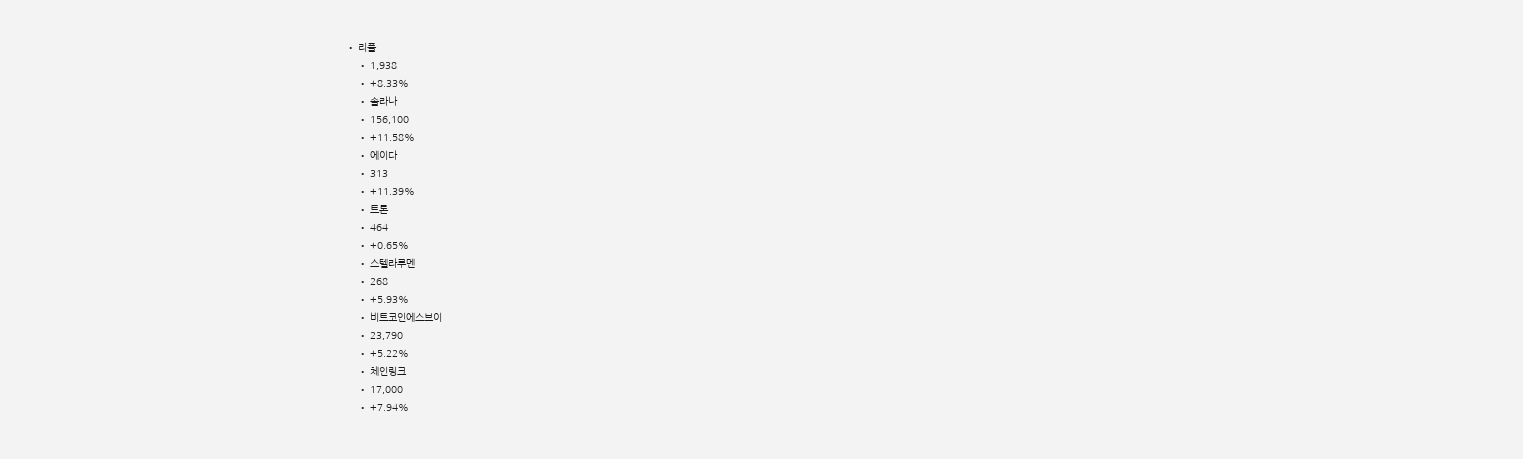• 리플
    • 1,938
    • +8.33%
    • 솔라나
    • 156,100
    • +11.58%
    • 에이다
    • 313
    • +11.39%
    • 트론
    • 464
    • +0.65%
    • 스텔라루멘
    • 268
    • +5.93%
    • 비트코인에스브이
    • 23,790
    • +5.22%
    • 체인링크
    • 17,000
    • +7.94%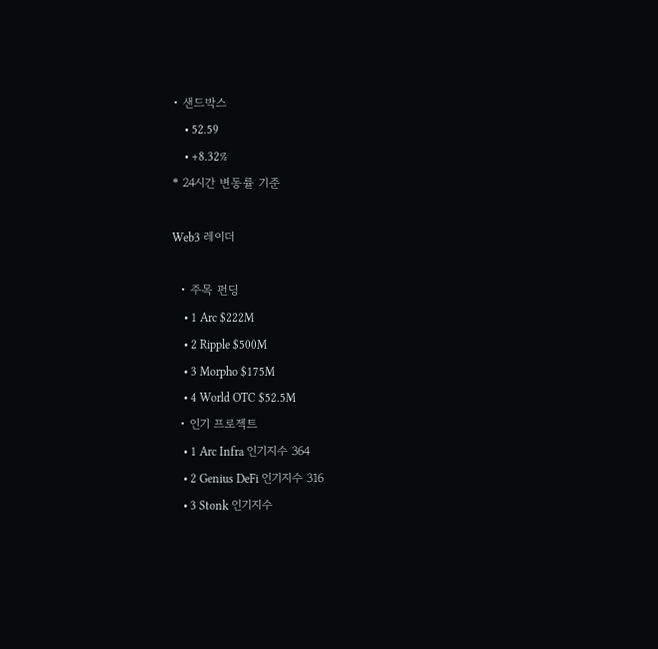• 샌드박스
    • 52.59
    • +8.32%
* 24시간 변동률 기준

Web3 레이더

  • 주목 펀딩
    • 1 Arc $222M
    • 2 Ripple $500M
    • 3 Morpho $175M
    • 4 World OTC $52.5M
  • 인기 프로젝트
    • 1 Arc Infra 인기지수 364
    • 2 Genius DeFi 인기지수 316
    • 3 Stonk 인기지수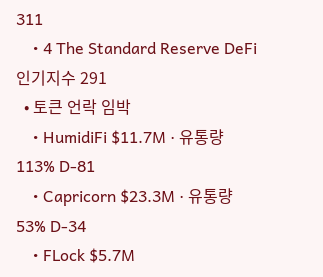311
    • 4 The Standard Reserve DeFi 인기지수 291
  • 토큰 언락 임박
    • HumidiFi $11.7M · 유통량 113% D-81
    • Capricorn $23.3M · 유통량 53% D-34
    • FLock $5.7M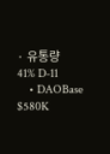· 유통량 41% D-11
    • DAOBase $580K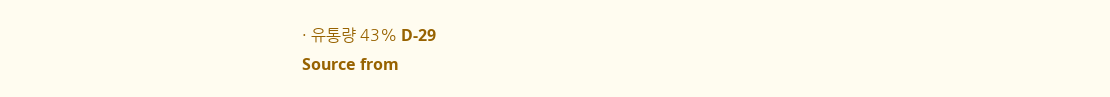· 유통량 43% D-29
Source from